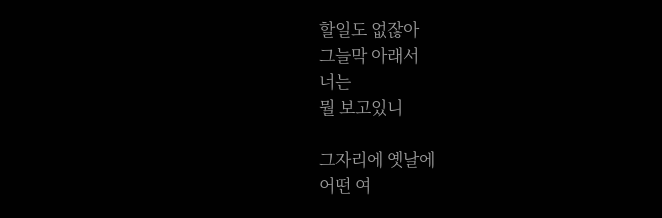할일도 없잖아
그늘막 아래서
너는
뭘 보고있니

그자리에 옛날에
어떤 여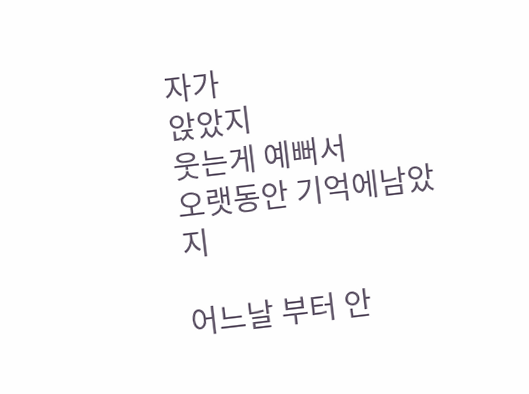자가
앉았지
웃는게 예뻐서
오랫동안 기억에남았지

어느날 부터 안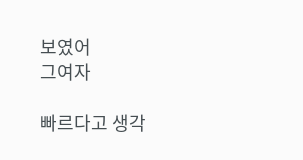보였어
그여자

빠르다고 생각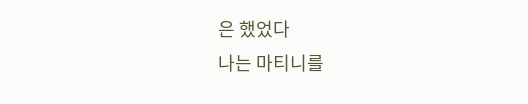은 했었다
나는 마티니를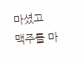마셨고
맥주를 마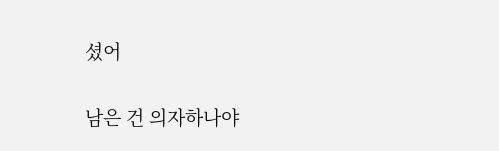셨어

남은 건 의자하나야